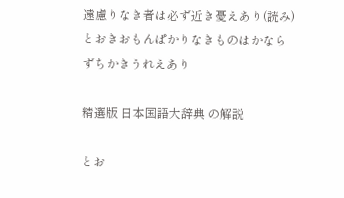遠慮りなき者は必ず近き憂えあり(読み)とおきおもんぱかりなきものはかならずちかきうれえあり

精選版 日本国語大辞典 の解説

とお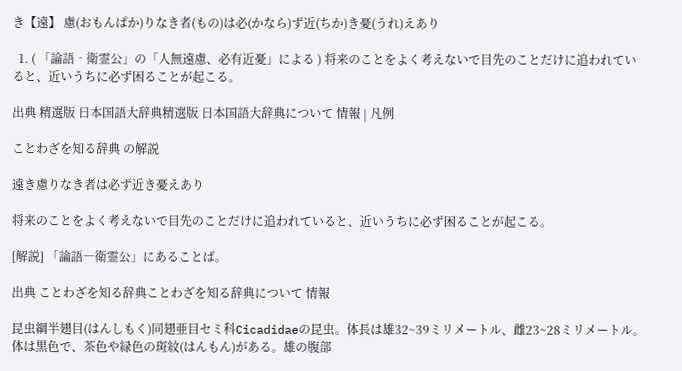き【遠】 慮(おもんぱか)りなき者(もの)は必(かなら)ず近(ちか)き憂(うれ)えあり

  1. ( 「論語‐衛霊公」の「人無遠慮、必有近憂」による ) 将来のことをよく考えないで目先のことだけに追われていると、近いうちに必ず困ることが起こる。

出典 精選版 日本国語大辞典精選版 日本国語大辞典について 情報 | 凡例

ことわざを知る辞典 の解説

遠き慮りなき者は必ず近き憂えあり

将来のことをよく考えないで目先のことだけに追われていると、近いうちに必ず困ることが起こる。

[解説] 「論語―衛霊公」にあることば。

出典 ことわざを知る辞典ことわざを知る辞典について 情報

昆虫綱半翅目(はんしもく)同翅亜目セミ科Cicadidaeの昆虫。体長は雄32~39ミリメートル、雌23~28ミリメートル。体は黒色で、茶色や緑色の斑紋(はんもん)がある。雄の腹部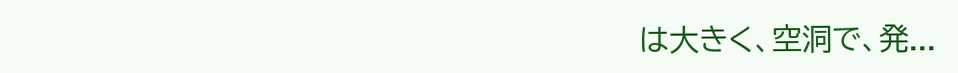は大きく、空洞で、発...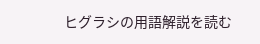ヒグラシの用語解説を読む